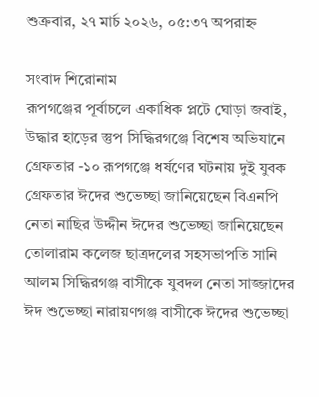শুক্রবার, ২৭ মার্চ ২০২৬, ০৫:৩৭ অপরাহ্ন

সংবাদ শিরোনাম
রূপগঞ্জের পূর্বাচলে একাধিক প্লটে ঘোড়া জবাই, উদ্ধার হাড়ের স্তুপ সিদ্ধিরগঞ্জে বিশেষ অভিযানে গ্রেফতার -১০ রূপগঞ্জে ধর্ষণের ঘটনায় দুই যুবক গ্রেফতার ঈদের শুভেচ্ছা জানিয়েছেন বিএনপি নেতা নাছির উদ্দীন ঈদের শুভেচ্ছা জানিয়েছেন তোলারাম কলেজ ছাত্রদলের সহসভাপতি সানি আলম সিদ্ধিরগঞ্জ বাসীকে যুবদল নেতা সাজ্জাদের ঈদ শুভেচ্ছা নারায়ণগঞ্জ বাসীকে ঈদের শুভেচ্ছা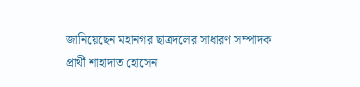জানিয়েছেন মহানগর ছাত্রদলের সাধারণ সম্পাদক প্রার্থী শাহাদাত হোসেন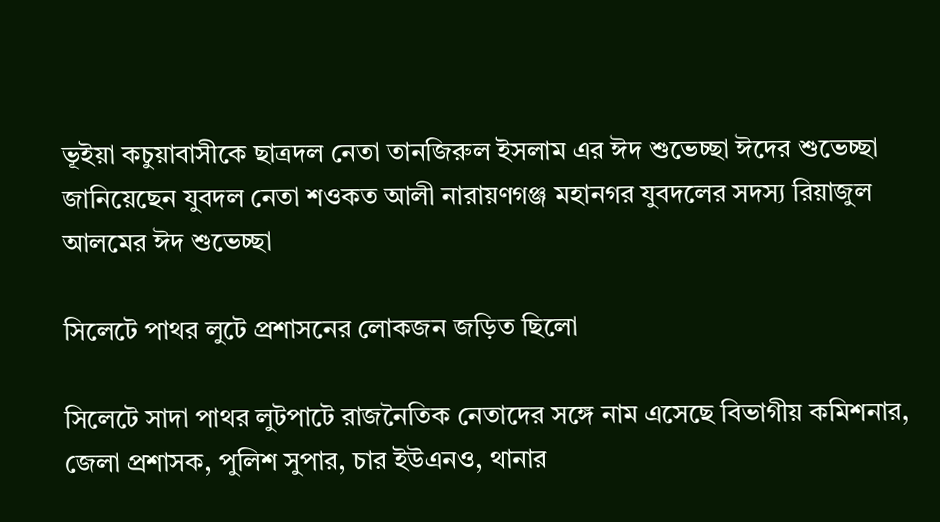ভূইয়া কচুয়াবাসীকে ছাত্রদল নেতা তানজিরুল ইসলাম এর ঈদ শুভেচ্ছা ঈদের শুভেচ্ছা জানিয়েছেন যুবদল নেতা শওকত আলী নারায়ণগঞ্জ মহানগর যুবদলের সদস্য রিয়াজুল আলমের ঈদ শুভেচ্ছা

সিলেটে পাথর লুটে প্রশাসনের লোকজন জড়িত ছিলো

সিলেটে সাদা পাথর লুটপাটে রাজনৈতিক নেতাদের সঙ্গে নাম এসেছে বিভাগীয় কমিশনার, জেলা প্রশাসক, পুলিশ সুপার, চার ইউএনও, থানার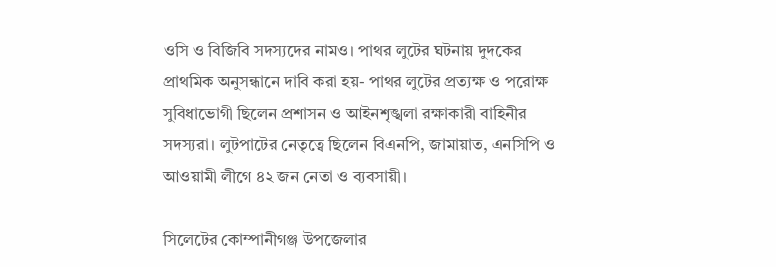ওসি ও বিজিবি সদস্যদের নামও। পাথর লুটের ঘটনায় দুদকের প্রাথমিক অনুসন্ধানে দাবি করা হয়- পাথর লুটের প্রত্যক্ষ ও পরোক্ষ সুবিধাভোগী ছিলেন প্রশাসন ও আইনশৃঙ্খলা রক্ষাকারী বাহিনীর সদস্যরা। লুটপাটের নেতৃত্বে ছিলেন বিএনপি, জামায়াত, এনসিপি ও আওয়ামী লীগে ৪২ জন নেতা ও ব্যবসায়ী।

সিলেটের কোম্পানীগঞ্জ উপজেলার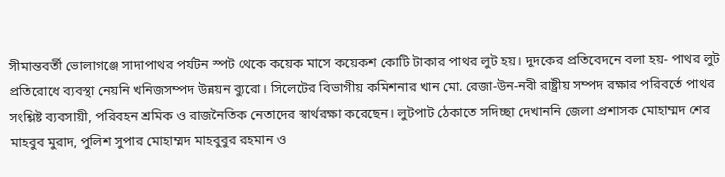সীমান্তবর্তী ভোলাগঞ্জে সাদাপাথর পর্যটন স্পট থেকে কয়েক মাসে কয়েকশ কোটি টাকার পাথর লুট হয়। দুদকের প্রতিবেদনে বলা হয়- পাথর লুট প্রতিরোধে ব্যবস্থা নেয়নি খনিজসম্পদ উন্নয়ন ব্যুরো। সিলেটের বিভাগীয় কমিশনার খান মো. রেজা-উন-নবী রাষ্ট্রীয় সম্পদ রক্ষার পরিবর্তে পাথর সংশ্লিষ্ট ব্যবসায়ী, পরিবহন শ্রমিক ও রাজনৈতিক নেতাদের স্বার্থরক্ষা করেছেন। লুটপাট ঠেকাতে সদিচ্ছা দেখাননি জেলা প্রশাসক মোহাম্মদ শের মাহবুব মুরাদ, পুলিশ সুপার মোহাম্মদ মাহবুবুর রহমান ও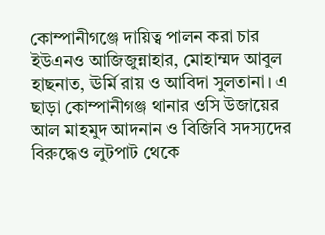কোম্পানীগঞ্জে দায়িত্ব পালন করা চার ইউএনও আজিজুন্নাহার, মোহাম্মদ আবুল হাছনাত, ঊর্মি রায় ও আবিদা সুলতানা। এ ছাড়া কোম্পানীগঞ্জ থানার ওসি উজায়ের আল মাহমুদ আদনান ও বিজিবি সদস্যদের বিরুদ্ধেও লুটপাট থেকে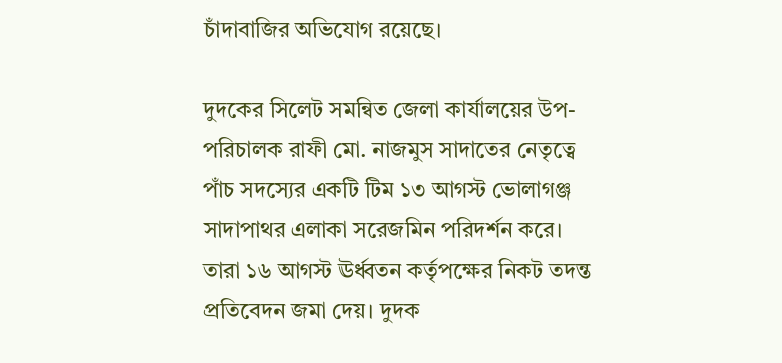চাঁদাবাজির অভিযোগ রয়েছে।

দুদকের সিলেট সমন্বিত জেলা কার্যালয়ের উপ-পরিচালক রাফী মো. নাজমুস সাদাতের নেতৃত্বে পাঁচ সদস্যের একটি টিম ১৩ আগস্ট ভোলাগঞ্জ সাদাপাথর এলাকা সরেজমিন পরিদর্শন করে। তারা ১৬ আগস্ট ঊর্ধ্বতন কর্তৃপক্ষের নিকট তদন্ত প্রতিবেদন জমা দেয়। দুদক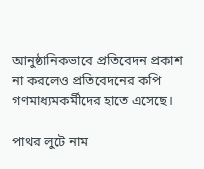আনুষ্ঠানিকভাবে প্রতিবেদন প্রকাশ না করলেও প্রতিবেদনের কপি গণমাধ্যমকর্মীদের হাতে এসেছে।

পাথর লুটে নাম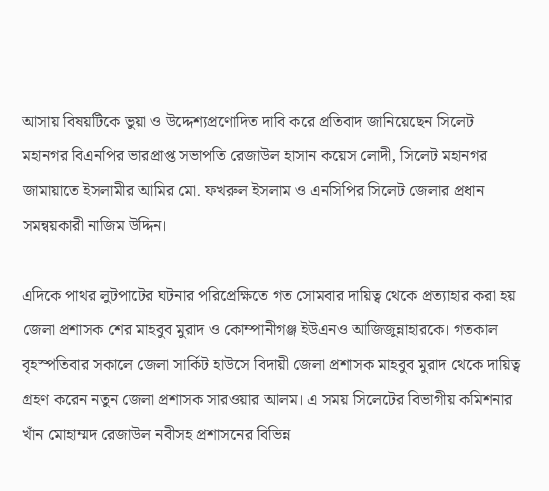আসায় বিষয়টিকে ভুয়া ও উদ্দেশ্যপ্রণোদিত দাবি করে প্রতিবাদ জানিয়েছেন সিলেট মহানগর বিএনপির ভারপ্রাপ্ত সভাপতি রেজাউল হাসান কয়েস লোদী, সিলেট মহানগর জামায়াতে ইসলামীর আমির মো. ফখরুল ইসলাম ও এনসিপির সিলেট জেলার প্রধান সমন্বয়কারী নাজিম উদ্দিন।

এদিকে পাথর লুটপাটের ঘটনার পরিপ্রেক্ষিতে গত সোমবার দায়িত্ব থেকে প্রত্যাহার করা হয় জেলা প্রশাসক শের মাহবুব মুরাদ ও কোম্পানীগঞ্জ ইউএনও আজিজুন্নাহারকে। গতকাল বৃহস্পতিবার সকালে জেলা সার্কিট হাউসে বিদায়ী জেলা প্রশাসক মাহবুব মুরাদ থেকে দায়িত্ব গ্রহণ করেন নতুন জেলা প্রশাসক সারওয়ার আলম। এ সময় সিলেটের বিভাগীয় কমিশনার খাঁন মোহাম্মদ রেজাউল নবীসহ প্রশাসনের বিভিন্ন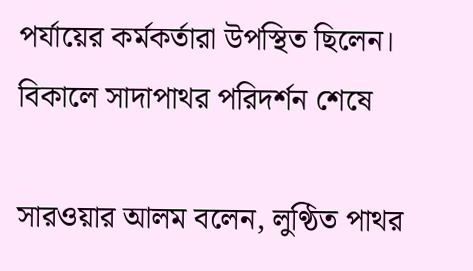পর্যায়ের কর্মকর্তারা উপস্থিত ছিলেন। বিকালে সাদাপাথর পরিদর্শন শেষে

সারওয়ার আলম বলেন, লুণ্ঠিত পাথর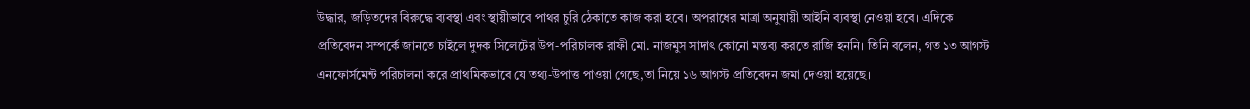উদ্ধার, জড়িতদের বিরুদ্ধে ব্যবস্থা এবং স্থায়ীভাবে পাথর চুরি ঠেকাতে কাজ করা হবে। অপরাধের মাত্রা অনুযায়ী আইনি ব্যবস্থা নেওয়া হবে। এদিকে প্রতিবেদন সম্পর্কে জানতে চাইলে দুদক সিলেটের উপ-পরিচালক রাফী মো. নাজমুস সাদাৎ কোনো মন্তব্য করতে রাজি হননি। তিনি বলেন, গত ১৩ আগস্ট এনফোর্সমেন্ট পরিচালনা করে প্রাথমিকভাবে যে তথ্য-উপাত্ত পাওয়া গেছে,তা নিয়ে ১৬ আগস্ট প্রতিবেদন জমা দেওয়া হয়েছে।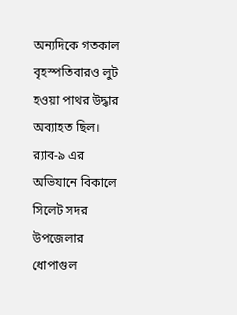অন্যদিকে গতকাল বৃহস্পতিবারও লুট হওয়া পাথর উদ্ধার অব্যাহত ছিল। র‌্যাব-৯ এর অভিযানে বিকালে সিলেট সদর উপজেলার ধোপাগুল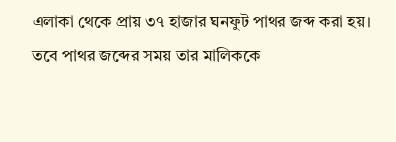এলাকা থেকে প্রায় ৩৭ হাজার ঘনফুট পাথর জব্দ করা হয়। তবে পাথর জব্দের সময় তার মালিককে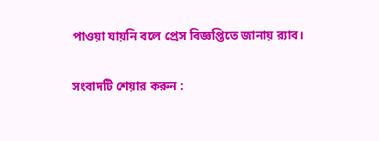পাওয়া যায়নি বলে প্রেস বিজ্ঞপ্তিতে জানায় র‌্যাব।

সংবাদটি শেয়ার করুন :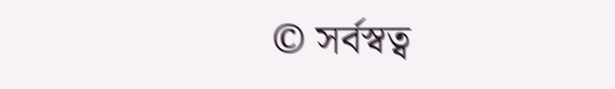© সর্বস্বত্ব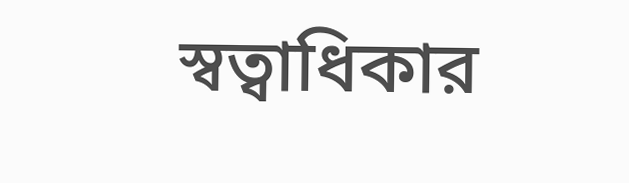স্বত্বাধিকার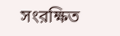সংরক্ষিত